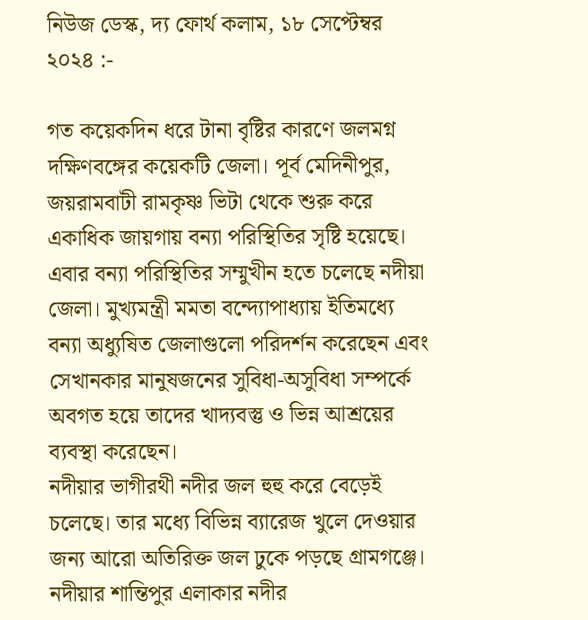নিউজ ডেস্ক, দ্য ফোর্থ কলাম, ১৮ সেপ্টেম্বর ২০২৪ :-

গত কয়েকদিন ধরে টানা বৃষ্টির কারণে জলমগ্ন দক্ষিণবঙ্গের কয়েকটি জেলা। পূর্ব মেদিনীপুর, জয়রামবাটী রামকৃষ্ণ ভিটা থেকে শুরু করে একাধিক জায়গায় বন্যা পরিস্থিতির সৃষ্টি হয়েছে। এবার বন্যা পরিস্থিতির সম্মুখীন হতে চলেছে নদীয়া জেলা। মুখ্যমন্ত্রী মমতা বন্দ্যোপাধ্যায় ইতিমধ্যে বন্যা অধ্যুষিত জেলাগুলো পরিদর্শন করেছেন এবং সেখানকার মানুষজনের সুবিধা-অসুবিধা সম্পর্কে অবগত হয়ে তাদের খাদ্যবস্তু ও ভিন্ন আশ্রয়ের ব্যবস্থা করেছেন।
নদীয়ার ভাগীরথী নদীর জল হুহু করে বেড়েই চলেছে। তার মধ্যে বিভিন্ন ব্যারেজ খুলে দেওয়ার জন্য আরো অতিরিক্ত জল ঢুকে পড়ছে গ্রামগঞ্জে। নদীয়ার শান্তিপুর এলাকার নদীর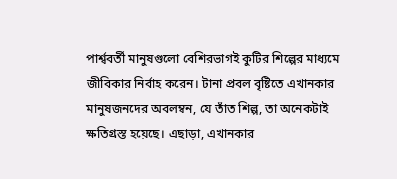পার্শ্ববর্তী মানুষগুলো বেশিরভাগই কুটির শিল্পের মাধ্যমে জীবিকার নির্বাহ করেন। টানা প্রবল বৃষ্টিতে এখানকার মানুষজনদের অবলম্বন, যে তাঁত শিল্প, তা অনেকটাই ক্ষতিগ্রস্ত হয়েছে। এছাড়া, এখানকার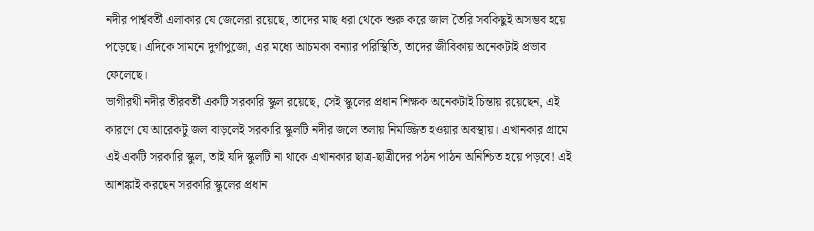নদীর পার্শ্ববর্তী এলাকার যে জেলেরা রয়েছে, তাদের মাছ ধরা থেকে শুরু করে জাল তৈরি সবকিছুই অসম্ভব হয়ে পড়েছে। এদিকে সামনে দুর্গাপুজো, এর মধ্যে আচমকা বন্যার পরিস্থিতি, তাদের জীবিকায় অনেকটাই প্রভাব ফেলেছে।
ভাগীরথী নদীর তীরবর্তী একটি সরকারি স্কুল রয়েছে, সেই স্কুলের প্রধান শিক্ষক অনেকটাই চিন্তায় রয়েছেন, এই কারণে যে আরেকটু জল বাড়লেই সরকারি স্কুলটি নদীর জলে তলায় নিমজ্জিত হওয়ার অবস্থায়। এখানকার গ্রামে এই একটি সরকারি স্কুল, তাই যদি স্কুলটি না থাকে এখানকার ছাত্র-ছাত্রীদের পঠন পাঠন অনিশ্চিত হয়ে পড়বে! এই আশঙ্কাই করছেন সরকারি স্কুলের প্রধান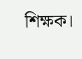শিক্ষক।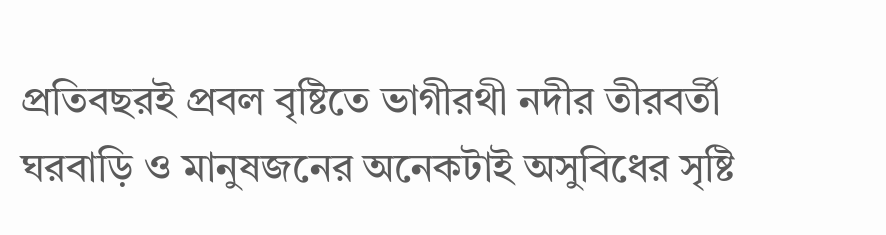প্রতিবছরই প্রবল বৃষ্টিতে ভাগীরথী নদীর তীরবর্তী ঘরবাড়ি ও মানুষজনের অনেকটাই অসুবিধের সৃষ্টি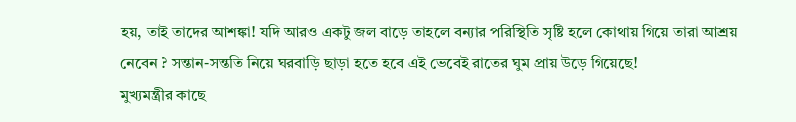হয়, তাই তাদের আশঙ্কা! যদি আরও একটু জল বাড়ে তাহলে বন্যার পরিস্থিতি সৃষ্টি হলে কোথায় গিয়ে তারা আশ্রয় নেবেন ? সন্তান-সন্ততি নিয়ে ঘরবাড়ি ছাড়া হতে হবে এই ভেবেই রাতের ঘুম প্রায় উড়ে গিয়েছে!
মুখ্যমন্ত্রীর কাছে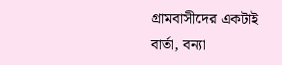গ্রামবাসীদের একটাই বার্তা, বন্যা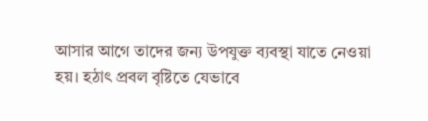আসার আগে তাদের জন্য উপযুক্ত ব্যবস্থা যাতে নেওয়া হয়। হঠাৎ প্রবল বৃষ্টিতে যেভাবে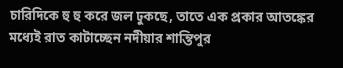চারিদিকে হু হু করে জল ঢুকছে, তাতে এক প্রকার আতঙ্কের মধ্যেই রাত কাটাচ্ছেন নদীয়ার শান্তিপুর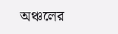অঞ্চলের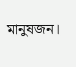মানুষজন।